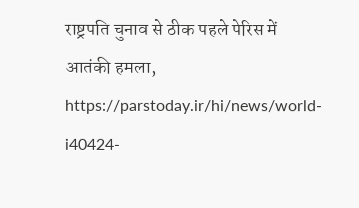राष्ट्रपति चुनाव से ठीक पहले पेरिस में आतंकी हमला,
https://parstoday.ir/hi/news/world-i40424-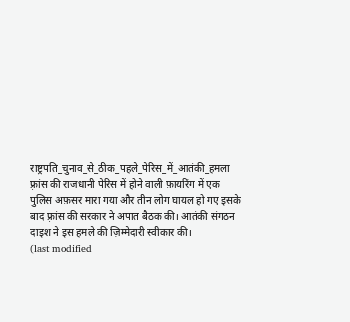राष्ट्रपति_चुनाव_से_ठीक_पहले_पेरिस_में_आतंकी_हमला
फ़्रांस की राजधानी पेरिस में होने वाली फ़ायरिंग में एक पुलिस अफ़सर मारा गया और तीन लोग घायल हो गए इसके बाद फ़्रांस की सरकार ने अपात बैठक की। आतंकी संगठन दाइश ने इस हमले की ज़िम्मेदारी स्वीकार की।
(last modified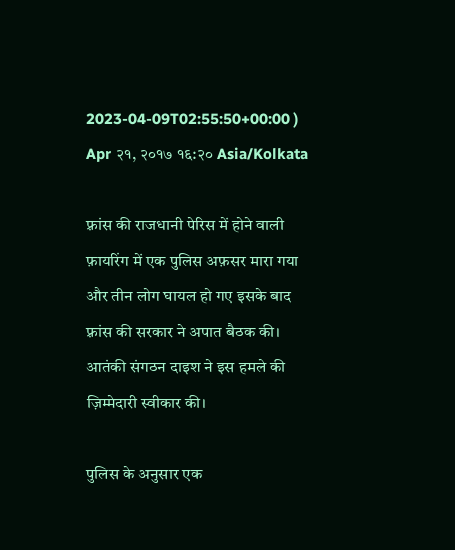2023-04-09T02:55:50+00:00 )
Apr २१, २०१७ १६:२० Asia/Kolkata

फ़्रांस की राजधानी पेरिस में होने वाली फ़ायरिंग में एक पुलिस अफ़सर मारा गया और तीन लोग घायल हो गए इसके बाद फ़्रांस की सरकार ने अपात बैठक की। आतंकी संगठन दाइश ने इस हमले की ज़िम्मेदारी स्वीकार की।

पुलिस के अनुसार एक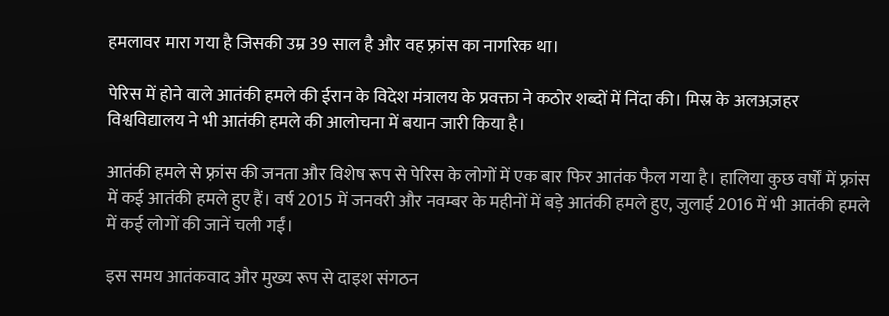हमलावर मारा गया है जिसकी उम्र 39 साल है और वह फ़्रांस का नागरिक था।

पेरिस में होने वाले आतंकी हमले की ईरान के विदेश मंत्रालय के प्रवक्ता ने कठोर शब्दों में निंदा की। मिस्र के अलअज़हर विश्वविद्यालय ने भी आतंकी हमले की आलोचना में बयान जारी किया है।

आतंकी हमले से फ़्रांस की जनता और विशेष रूप से पेरिस के लोगों में एक बार फिर आतंक फैल गया है। हालिया कुछ वर्षों में फ़्रांस में कई आतंकी हमले हुए हैं। वर्ष 2015 में जनवरी और नवम्बर के महीनों में बड़े आतंकी हमले हुए, जुलाई 2016 में भी आतंकी हमले में कई लोगों की जानें चली गईं।

इस समय आतंकवाद और मुख्य रूप से दाइश संगठन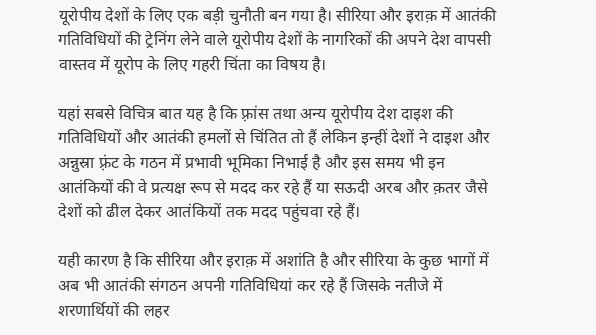यूरोपीय देशों के लिए एक बड़ी चुनौती बन गया है। सीरिया और इराक़ में आतंकी गतिविधियों की ट्रेनिंग लेने वाले यूरोपीय देशों के नागरिकों की अपने देश वापसी वास्तव में यूरोप के लिए गहरी चिंता का विषय है।

यहां सबसे विचित्र बात यह है कि फ़्रांस तथा अन्य यूरोपीय देश दाइश की गतिविधियों और आतंकी हमलों से चिंतित तो हैं लेकिन इन्हीं देशों ने दाइश और अन्नुस्रा फ़्रंट के गठन में प्रभावी भूमिका निभाई है और इस समय भी इन आतंकियों की वे प्रत्यक्ष रूप से मदद कर रहे हैं या सऊदी अरब और क़तर जैसे देशों को ढील देकर आतंकियों तक मदद पहुंचवा रहे हैं।

यही कारण है कि सीरिया और इराक़ में अशांति है और सीरिया के कुछ भागों में अब भी आतंकी संगठन अपनी गतिविधियां कर रहे हैं जिसके नतीजे में शरणार्थियों की लहर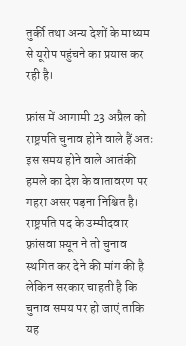तुर्की तथा अन्य देशों के माध्यम से यूरोप पहुंचने का प्रयास कर रही है।

फ्रांस में आगामी 23 अप्रैल को राष्ट्रपति चुनाव होने वाले हैं अतः इस समय होने वाले आतंकी हमले का देश के वातावरण पर गहरा असर पड़ना निश्चित है। राष्ट्रपति पद के उम्मीदवार फ़्रांसवा फ़्यून ने तो चुनाव स्थगित कर देने की मांग की है लेकिन सरकार चाहती है कि चुनाव समय पर हो जाएं ताकि यह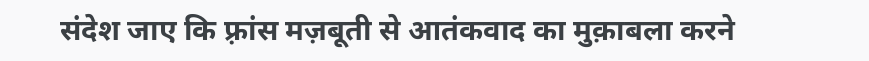संदेश जाए कि फ़्रांस मज़बूती से आतंकवाद का मुक़ाबला करने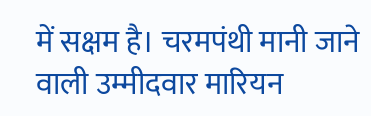में सक्षम है। चरमपंथी मानी जाने वाली उम्मीदवार मारियन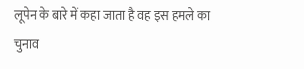लूपेन के बारे में कहा जाता है वह इस हमले का चुनाव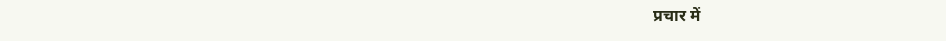प्रचार में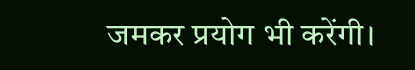जमकर प्रयोग भी करेंगी।